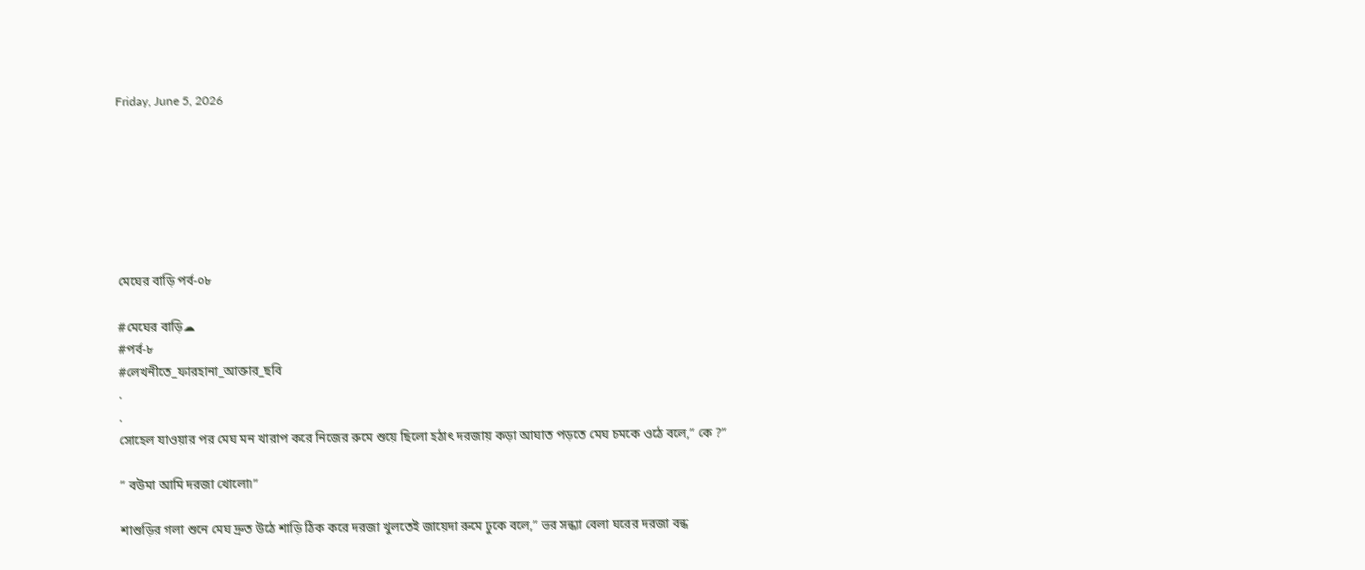Friday, June 5, 2026







মেঘের বাড়ি পর্ব-০৮

#মেঘের বাড়ি☁
#পর্ব-৮
#লেখনীতে_ফারহানা_আক্তার_ছবি
.
.
সোহেল যাওয়ার পর মেঘ মন খারাপ করে নিজের রুমে শুয়ে ছিলো হঠাৎ দরজায় কড়া আঘাত পড়তে মেঘ চমকে ওঠে বলে,” কে ?”

” বউমা আমি দরজা খোলো৷”

শাশুড়ির গলা শুনে মেঘ দ্রুত উঠে শাড়ি ঠিক করে দরজা খুলতেই জায়েদা রুমে ঢুকে বলে,” ভর সন্ধ্যা বেলা ঘরের দরজা বন্ধ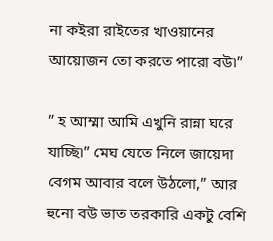না কইরা রাইতের খাওয়ানের আয়োজন তো করতে পারো বউ৷”

” হ আম্মা আমি এখুনি রান্না ঘরে যাচ্ছি৷” মেঘ যেতে নিলে জায়েদা বেগম আবার বলে উঠলো,” আর হুনো বউ ভাত তরকারি একটু বেশি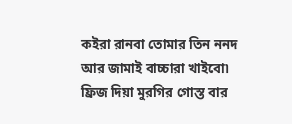কইরা রানবা তোমার তিন ননদ আর জামাই বাচ্চারা খাইবো৷ ফ্রিজ দিয়া মুরগির গোস্ত বার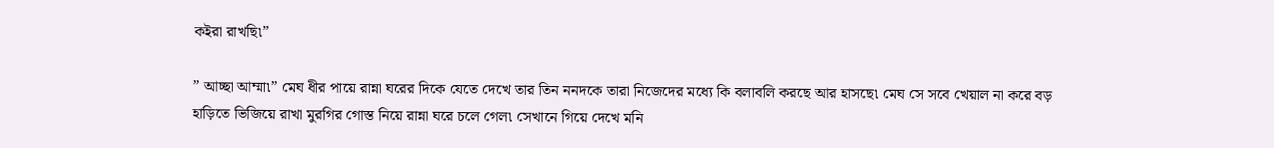কইরা রাখছি৷”

” আচ্ছা আম্মা৷” মেঘ ধীর পায়ে রান্না ঘরের দিকে যেতে দেখে তার তিন ননদকে তারা নিজেদের মধ্যে কি বলাবলি করছে আর হাসছে৷ মেঘ সে সবে খেয়াল না করে বড় হাড়িতে ভিজিয়ে রাখা মুরগির গোস্ত নিয়ে রান্না ঘরে চলে গেল৷ সেখানে গিয়ে দেখে মনি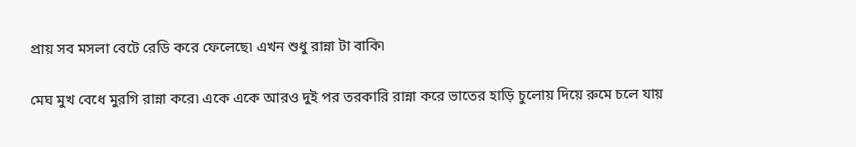প্রায় সব মসলা বেটে রেডি করে ফেলেছে৷ এখন শুধু রান্না টা বাকি৷

মেঘ মুখ বেধে মুরগি রান্না করে৷ একে একে আরও দুই পর তরকারি রান্না করে ভাতের হাড়ি চুলোয় দিয়ে রুমে চলে যায়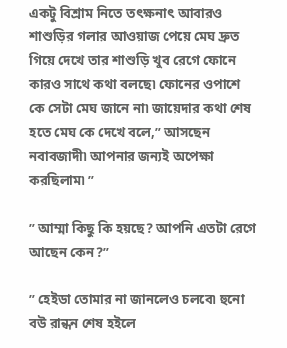একটু বিশ্রাম নিতে তৎক্ষনাৎ আবারও শাশুড়ির গলার আওয়াজ পেয়ে মেঘ দ্রুত গিয়ে দেখে তার শাশুড়ি খুব রেগে ফোনে কারও সাথে কথা বলছে৷ ফোনের ওপাশে কে সেটা মেঘ জানে না৷ জায়েদার কথা শেষ হতে মেঘ কে দেখে বলে,” আসছেন নবাবজাদী৷ আপনার জন্যই অপেক্ষা করছিলাম৷ ”

” আম্মা কিছু কি হয়ছে? আপনি এতটা রেগে আছেন কেন?”

” হেইডা তোমার না জানলেও চলবে৷ হুনো বউ রান্ধন শেষ হইলে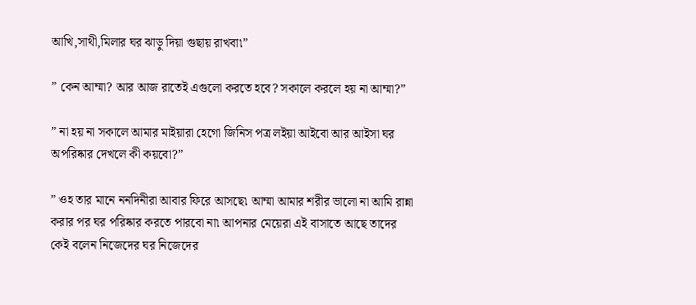আখি,সাথী,মিলার ঘর ঝাড়ু দিয়া গুছায় রাখবা৷”

” কেন আম্মা? আর আজ রাতেই এগুলো করতে হবে? সকালে করলে হয় না আম্মা?”

” না হয় না সকালে আমার মাইয়ারা হেগো জিনিস পত্র লইয়া আইবো আর আইসা ঘর অপরিষ্কার দেখলে কী কয়বো?”

” ওহ তার মানে ননদিনীরা আবার ফিরে আসছে৷ আম্মা আমার শরীর ভালো না আমি রান্না করার পর ঘর পরিষ্কার করতে পারবো না৷ আপনার মেয়েরা এই বাসাতে আছে তাদের কেই বলেন নিজেদের ঘর নিজেদের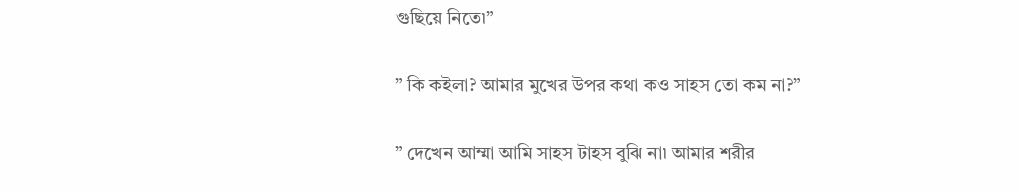গুছিয়ে নিতে৷”

” কি কইলা? আমার মুখের উপর কথা কও সাহস তো কম না?”

” দেখেন আম্মা আমি সাহস টাহস বুঝি না৷ আমার শরীর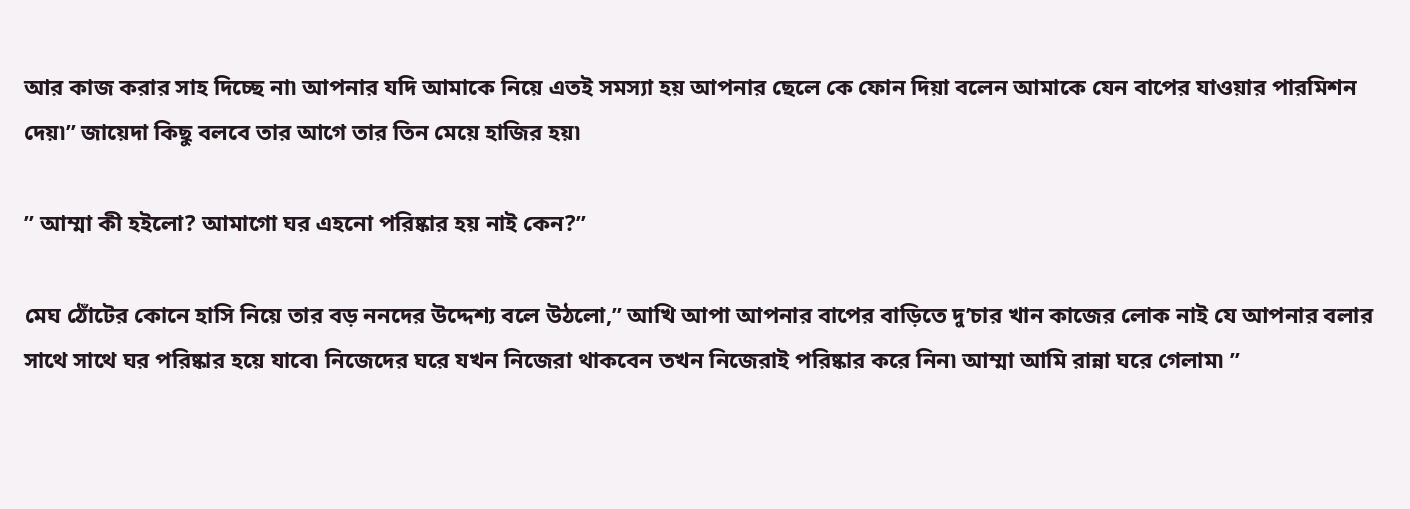আর কাজ করার সাহ দিচ্ছে না৷ আপনার যদি আমাকে নিয়ে এতই সমস্যা হয় আপনার ছেলে কে ফোন দিয়া বলেন আমাকে যেন বাপের যাওয়ার পারমিশন দেয়৷” জায়েদা কিছু বলবে তার আগে তার তিন মেয়ে হাজির হয়৷

” আম্মা কী হইলো? আমাগো ঘর এহনো পরিষ্কার হয় নাই কেন?”

মেঘ ঠোঁটের কোনে হাসি নিয়ে তার বড় ননদের উদ্দেশ্য বলে উঠলো,” আখি আপা আপনার বাপের বাড়িতে দু’চার খান কাজের লোক নাই যে আপনার বলার সাথে সাথে ঘর পরিষ্কার হয়ে যাবে৷ নিজেদের ঘরে যখন নিজেরা থাকবেন তখন নিজেরাই পরিষ্কার করে নিন৷ আম্মা আমি রান্না ঘরে গেলাম৷ ”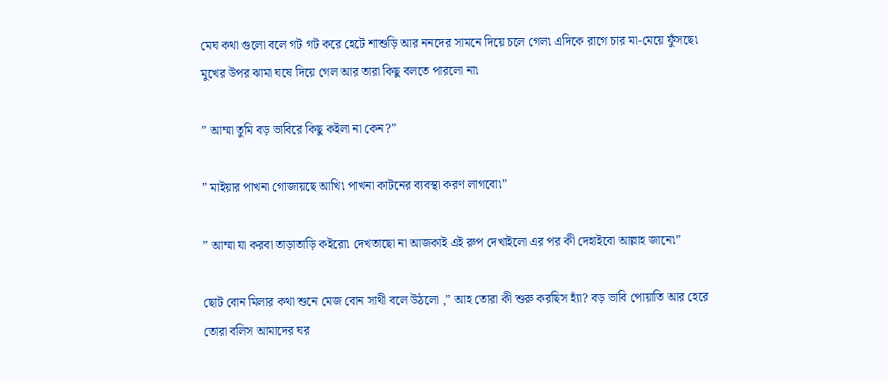মেঘ কথা গুলো বলে গট গট করে হেটে শাশুড়ি আর ননদের সামনে দিয়ে চলে গেল৷ এদিকে রাগে চার মা-মেয়ে ফুঁসছে৷ মুখের উপর ঝামা ঘষে দিয়ে গেল আর তারা কিছু বলতে পারলো না৷

” আম্মা তুমি বড় ভাবিরে কিছু কইলা না কেন?”

” মাইয়ার পাখনা গোজায়ছে আখি৷ পাখনা কাটনের ব্যবস্থা করণ লাগবো৷”

” আম্মা যা করবা তাড়াতাড়ি কইরো৷ দেখতাছো না আজকাই এই রুপ দেখাইলো এর পর কী দেহাইবো আল্লাহ জানে৷”

ছোট বোন মিলার কথা শুনে মেজ বোন সাথী বলে উঠলো ,” আহ তোরা কী শুরু করছিস হ্যাঁ? বড় ভাবি পোয়াতি আর হেরে তোরা বলিস আমাদের ঘর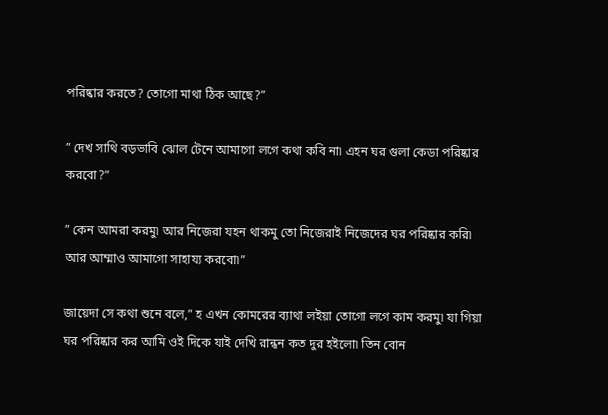পরিষ্কার করতে? তোগো মাথা ঠিক আছে?”

” দেখ সাথি বড়ভাবি ঝোল টেনে আমাগো লগে কথা কবি না৷ এহন ঘর গুলা কেডা পরিষ্কার করবো?”

” কেন আমরা করমু৷ আর নিজেরা যহন থাকমু তো নিজেরাই নিজেদের ঘর পরিষ্কার করি৷ আর আম্মাও আমাগো সাহায্য করবো৷”

জায়েদা সে কথা শুনে বলে,” হ এখন কোমরের ব্যাথা লইয়া তোগো লগে কাম করমু৷ যা গিয়া ঘর পরিষ্কার কর আমি ওই দিকে যাই দেখি রান্ধন কত দুর হইলো৷ তিন বোন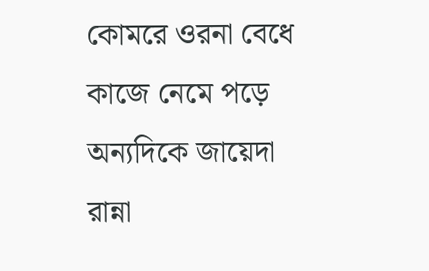কোমরে ওরনা বেধে কাজে নেমে পড়ে অন্যদিকে জায়েদা রান্না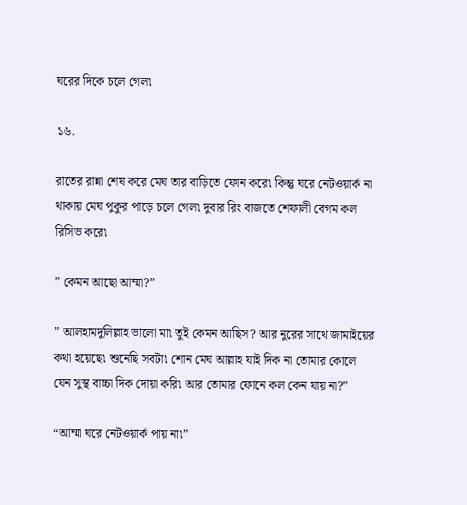ঘরের দিকে চলে গেল৷

১৬.

রাতের রান্না শেষ করে মেঘ তার বাড়িতে ফোন করে৷ কিন্তু ঘরে নেটওয়ার্ক না থাকায় মেঘ পুকুর পাড়ে চলে গেল৷ দুবার রিং বাজতে শেফালী বেগম কল রিসিভ করে৷

” কেমন আছো আম্মা?”

” আলহামদুলিল্লাহ ভালো মা৷ তুই কেমন আছিস? আর নুরের সাথে জামাইয়ের কথা হয়েছে৷ শুনেছি সবটা৷ শোন মেঘ আল্লাহ যাই দিক না তোমার কোলে যেন সুস্থ বাচ্চা দিক দোয়া করি৷ আর তোমার ফোনে কল কেন যায় না?”

“আম্মা ঘরে নেটওয়ার্ক পায় না৷”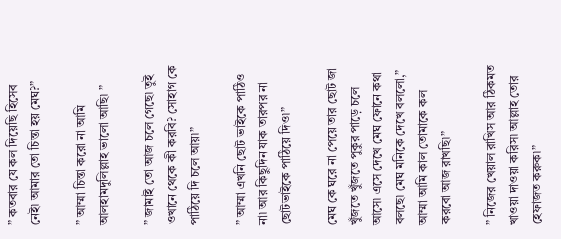” কতবার যে কল দিয়েছি হিসেব নেই৷ আমার তো চিন্তা হয় মেঘ?”

” আম্মা চিন্তা করো না আমি আলহামদুলিল্লাহ ভালো আছি৷ ”

” জামাই তো আজ চলে গেছে৷ তুই ওখানে থেকে কী করবি? সোহাগ কে পাঠিয়ে দি চলে আয়৷”

” আম্মা এখনি ছোট ভাইকে পাঠিও না৷ আর কিছুদিন যাক তারপর না ছোটভাইকে পাঠিয়ে দিও৷”

মেঘ কে ঘরে না পেয়ে তার ছোট জা খুঁজতে খুঁজতে পুকুর পাড়ে চলে আসে৷ এসে দেখে মেঘ ফোনে কথা বলছে৷ মেঘ মনিকে দেখে বললো,” আম্মা আমি কাল তোমাকে কল করবো আজ রাখছি৷”

” নিজের খেয়াল রাখিস আর ঠিকমত খাওয়া দাওয়া করিস৷ আল্লাহ তোর হেফাজত করুক৷”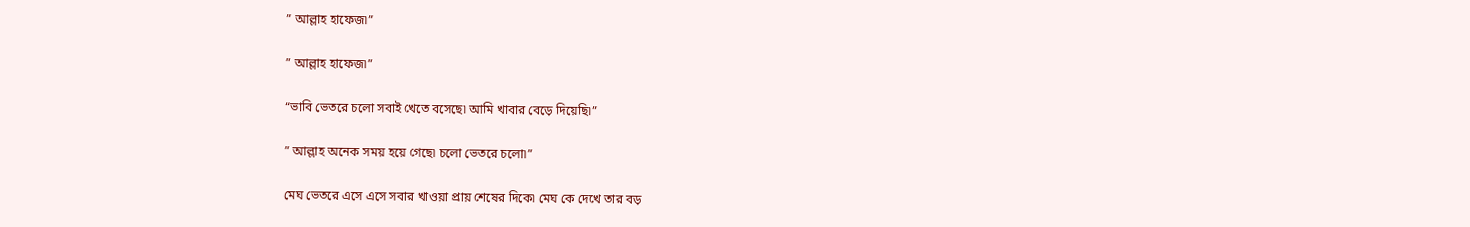” আল্লাহ হাফেজ৷”

” আল্লাহ হাফেজ৷”

“ভাবি ভেতরে চলো সবাই খেতে বসেছে৷ আমি খাবার বেড়ে দিয়েছি৷”

” আল্লাহ অনেক সময় হয়ে গেছে৷ চলো ভেতরে চলো৷”

মেঘ ভেতরে এসে এসে সবার খাওয়া প্রায় শেষের দিকে৷ মেঘ কে দেখে তার বড়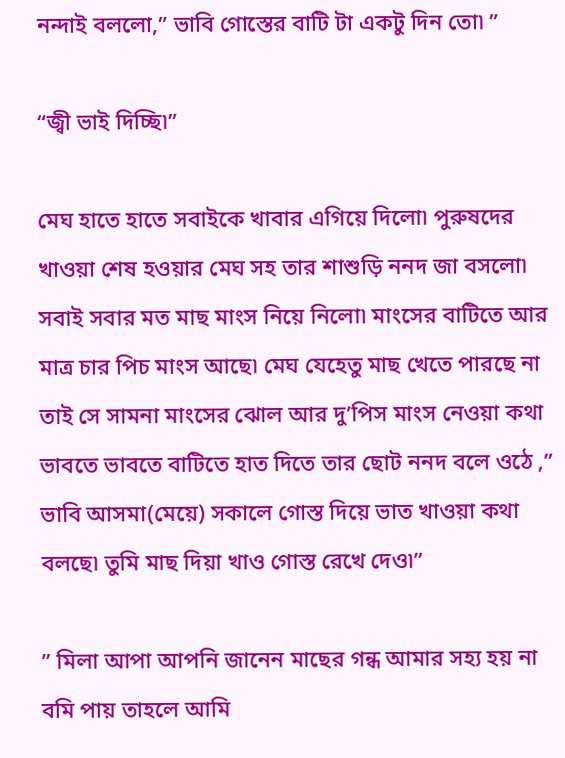নন্দাই বললো,” ভাবি গোস্তের বাটি টা একটু দিন তো৷ ”

“জ্বী ভাই দিচ্ছি৷”

মেঘ হাতে হাতে সবাইকে খাবার এগিয়ে দিলো৷ পুরুষদের খাওয়া শেষ হওয়ার মেঘ সহ তার শাশুড়ি ননদ জা বসলো৷ সবাই সবার মত মাছ মাংস নিয়ে নিলো৷ মাংসের বাটিতে আর মাত্র চার পিচ মাংস আছে৷ মেঘ যেহেতু মাছ খেতে পারছে না তাই সে সামনা মাংসের ঝোল আর দু’পিস মাংস নেওয়া কথা ভাবতে ভাবতে বাটিতে হাত দিতে তার ছোট ননদ বলে ওঠে ,” ভাবি আসমা(মেয়ে) সকালে গোস্ত দিয়ে ভাত খাওয়া কথা বলছে৷ তুমি মাছ দিয়া খাও গোস্ত রেখে দেও৷”

” মিলা আপা আপনি জানেন মাছের গন্ধ আমার সহ্য হয় না বমি পায় তাহলে আমি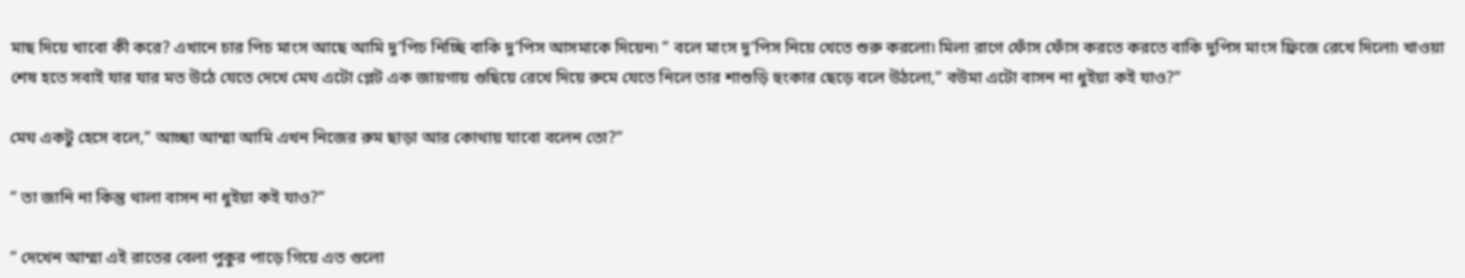মাছ দিয়ে খাবো কী করে? এখানে চার পিচ মাংস আছে আমি দু’পিচ নিচ্ছি বাকি দু’পিস আসমাকে দিয়েন৷ ” বলে মাংস দু’পিস নিয়ে খেতে শুরু করলো৷ মিলা রাগে ফোঁস ফোঁস করতে করতে বাকি দুপিস মাংস ফ্রিজে রেখে দিলো৷ খাওয়া শেষ হতে সবাই যার যার মত উঠে যেতে দেখে মেঘ এটো প্লেট এক জায়গায় গুছিয়ে রেখে দিয়ে রুমে যেতে নিলে তার শাশুড়ি হুংকার ছেড়ে বলে উঠলো,” বউমা এটো বাসন না ধুইয়া কই যাও?”

মেঘ একটু হেসে বলে,” আচ্ছা আম্মা আমি এখন নিজের রুম ছাড়া আর কোথায় যাবো বলেন তো?”

” তা জানি না কিন্তু থালা বাসন না ধুইয়া কই যাও?”

” দেখেন আম্মা এই রাতের বেলা পুকুর পাড়ে গিয়ে এত গুলো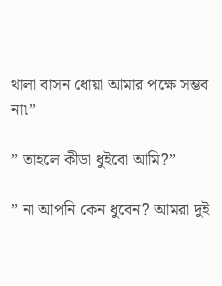থালা বাসন ধোয়া আমার পক্ষে সম্ভব না৷”

” তাহলে কীডা ধুইবো আমি?”

” না আপনি কেন ধুবেন? আমরা দুই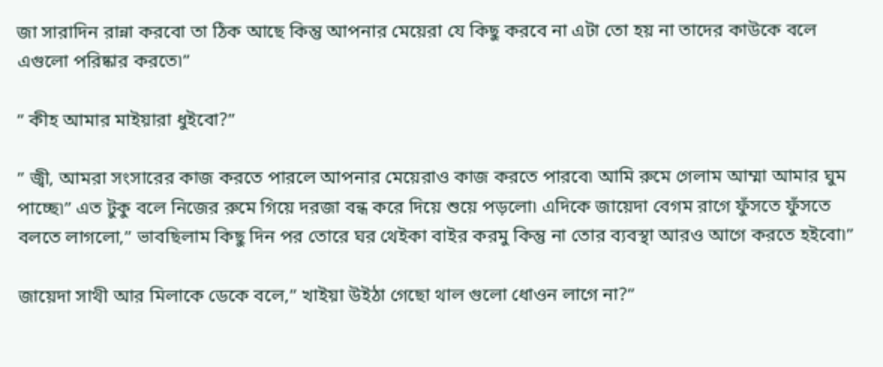জা সারাদিন রান্না করবো তা ঠিক আছে কিন্তু আপনার মেয়েরা যে কিছু করবে না এটা তো হয় না তাদের কাউকে বলে এগুলো পরিষ্কার করতে৷”

” কীহ আমার মাইয়ারা ধুইবো?”

” জ্বী, আমরা সংসারের কাজ করতে পারলে আপনার মেয়েরাও কাজ করতে পারবে৷ আমি রুমে গেলাম আম্মা আমার ঘুম পাচ্ছে৷” এত টুকু বলে নিজের রুমে গিয়ে দরজা বন্ধ করে দিয়ে শুয়ে পড়লো৷ এদিকে জায়েদা বেগম রাগে ফুঁসতে ফুঁসতে বলতে লাগলো,” ভাবছিলাম কিছু দিন পর তোরে ঘর থেইকা বাইর করমু কিন্তু না তোর ব্যবস্থা আরও আগে করতে হইবো৷”

জায়েদা সাথী আর মিলাকে ডেকে বলে,” খাইয়া উইঠা গেছো থাল গুলো ধোওন লাগে না?”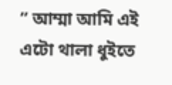” আম্মা আমি এই এটো থালা ধুইতে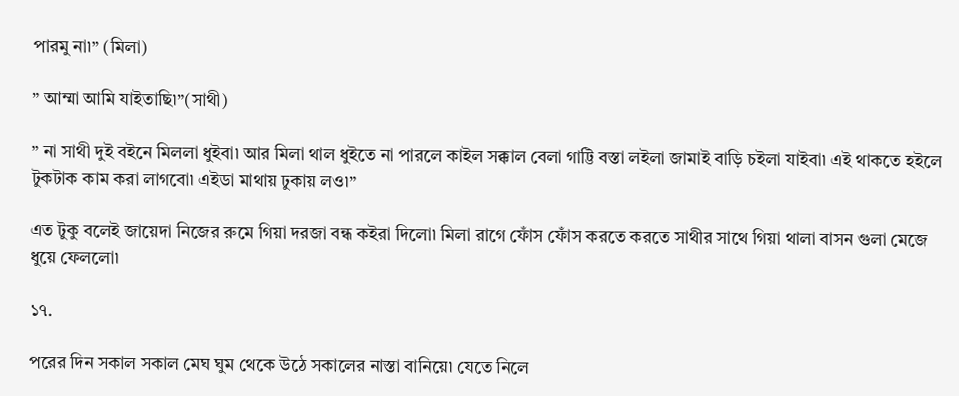পারমু না৷” (মিলা)

” আম্মা আমি যাইতাছি৷”(সাথী)

” না সাথী দুই বইনে মিললা ধুইবা৷ আর মিলা থাল ধুইতে না পারলে কাইল সক্কাল বেলা গাট্টি বস্তা লইলা জামাই বাড়ি চইলা যাইবা৷ এই থাকতে হইলে টুকটাক কাম করা লাগবো৷ এইডা মাথায় ঢুকায় লও৷”

এত টুকু বলেই জায়েদা নিজের রুমে গিয়া দরজা বন্ধ কইরা দিলো৷ মিলা রাগে ফোঁস ফোঁস করতে করতে সাথীর সাথে গিয়া থালা বাসন গুলা মেজে ধুয়ে ফেললো৷

১৭.

পরের দিন সকাল সকাল মেঘ ঘুম থেকে উঠে সকালের নাস্তা বানিয়ে৷ যেতে নিলে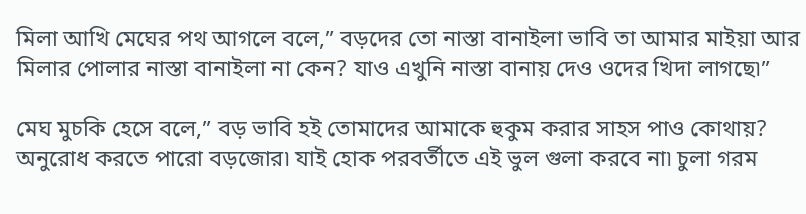মিলা আখি মেঘের পথ আগলে বলে,” বড়দের তো নাস্তা বানাইলা ভাবি তা আমার মাইয়া আর মিলার পোলার নাস্তা বানাইলা না কেন? যাও এখুনি নাস্তা বানায় দেও ওদের খিদা লাগছে৷”

মেঘ মুচকি হেসে বলে,” বড় ভাবি হই তোমাদের আমাকে হুকুম করার সাহস পাও কোথায়? অনুরোধ করতে পারো বড়জোর৷ যাই হোক পরবর্তীতে এই ভুল গুলা করবে না৷ চুলা গরম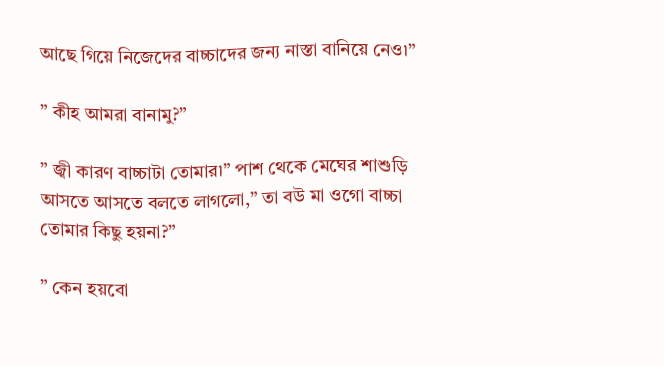আছে গিয়ে নিজেদের বাচ্চাদের জন্য নাস্তা বানিয়ে নেও৷”

” কীহ আমরা বানামু?”

” জ্বী কারণ বাচ্চাটা তোমার৷” পাশ থেকে মেঘের শাশুড়ি আসতে আসতে বলতে লাগলো,” তা বউ মা ওগো বাচ্চা তোমার কিছু হয়না?”

” কেন হয়বো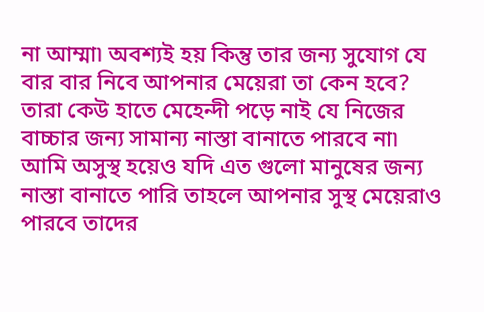না আম্মা৷ অবশ্যই হয় কিন্তু তার জন্য সুযোগ যে বার বার নিবে আপনার মেয়েরা তা কেন হবে? তারা কেউ হাতে মেহেন্দী পড়ে নাই যে নিজের বাচ্চার জন্য সামান্য নাস্তা বানাতে পারবে না৷ আমি অসুস্থ হয়েও যদি এত গুলো মানুষের জন্য নাস্তা বানাতে পারি তাহলে আপনার সুস্থ মেয়েরাও পারবে তাদের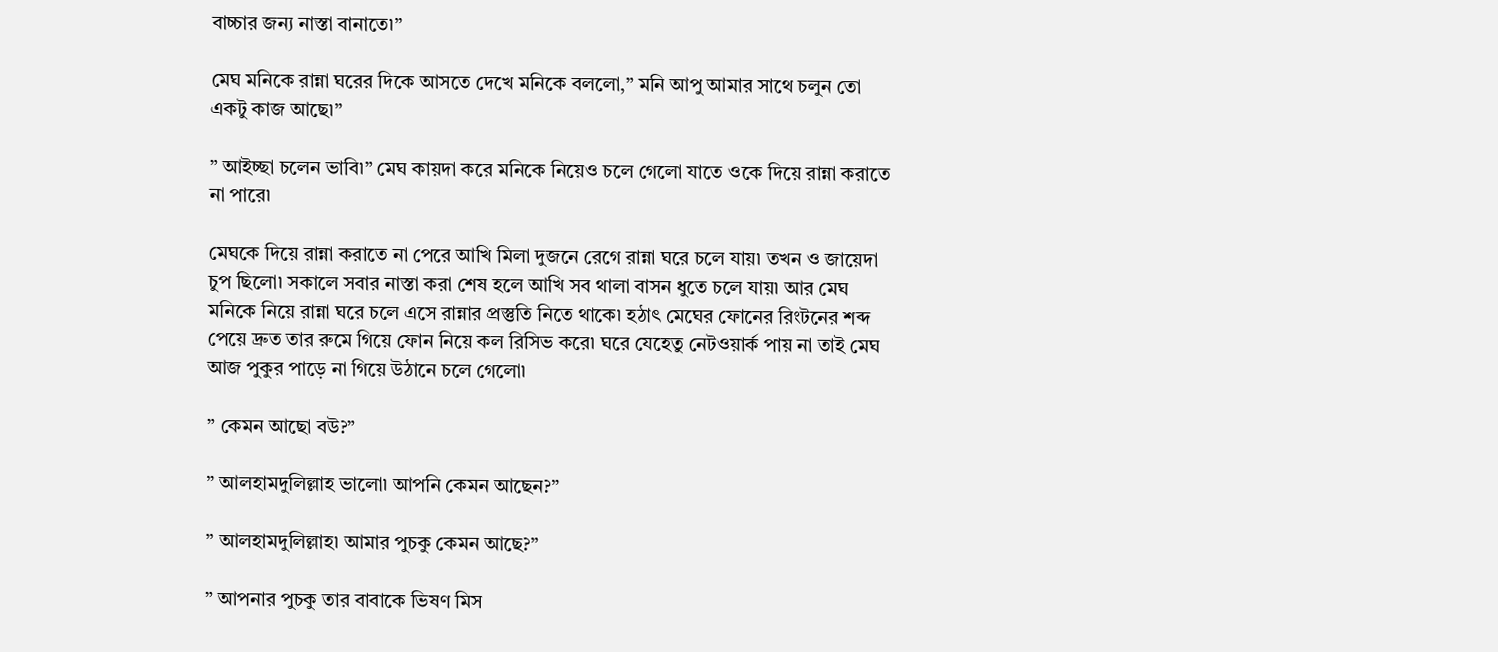বাচ্চার জন্য নাস্তা বানাতে৷”

মেঘ মনিকে রান্না ঘরের দিকে আসতে দেখে মনিকে বললো,” মনি আপু আমার সাথে চলুন তো একটু কাজ আছে৷”

” আইচ্ছা চলেন ভাবি৷” মেঘ কায়দা করে মনিকে নিয়েও চলে গেলো যাতে ওকে দিয়ে রান্না করাতে না পারে৷

মেঘকে দিয়ে রান্না করাতে না পেরে আখি মিলা দুজনে রেগে রান্না ঘরে চলে যায়৷ তখন ও জায়েদা চুপ ছিলো৷ সকালে সবার নাস্তা করা শেষ হলে আখি সব থালা বাসন ধুতে চলে যায়৷ আর মেঘ মনিকে নিয়ে রান্না ঘরে চলে এসে রান্নার প্রস্তুতি নিতে থাকে৷ হঠাৎ মেঘের ফোনের রিংটনের শব্দ পেয়ে দ্রুত তার রুমে গিয়ে ফোন নিয়ে কল রিসিভ করে৷ ঘরে যেহেতু নেটওয়ার্ক পায় না তাই মেঘ আজ পুকুর পাড়ে না গিয়ে উঠানে চলে গেলো৷

” কেমন আছো বউ?”

” আলহামদুলিল্লাহ ভালো৷ আপনি কেমন আছেন?”

” আলহামদুলিল্লাহ৷ আমার পুচকু কেমন আছে?”

” আপনার পুচকু তার বাবাকে ভিষণ মিস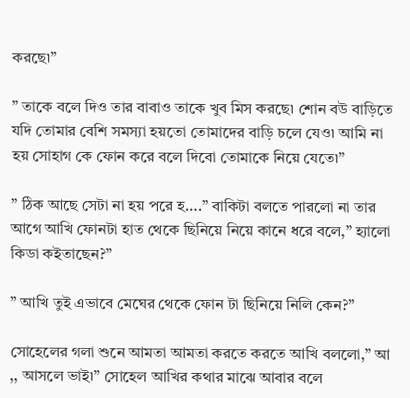করছে৷”

” তাকে বলে দিও তার বাবাও তাকে খুব মিস করছে৷ শোন বউ বাড়িতে যদি তোমার বেশি সমস্যা হয়তো তোমাদের বাড়ি চলে যেও৷ আমি না হয় সোহাগ কে ফোন করে বলে দিবো তোমাকে নিয়ে যেতে৷”

” ঠিক আছে সেটা না হয় পরে হ….” বাকিটা বলতে পারলো না তার আগে আখি ফোনটা হাত থেকে ছিনিয়ে নিয়ে কানে ধরে বলে,” হ্যালো কিডা কইতাছেন?”

” আখি তুই এভাবে মেঘের থেকে ফোন টা ছিনিয়ে নিলি কেন?”

সোহেলের গলা শুনে আমতা আমতা করতে করতে আখি বললো,” আ ,, আসলে ভাই৷” সোহেল আখির কথার মাঝে আবার বলে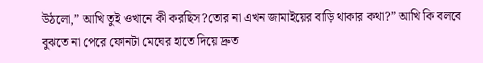উঠলো,” আখি তুই ওখানে কী করছিস?তোর না এখন জামাইয়ের বাড়ি থাকার কথা?” আখি কি বলবে বুঝতে না পেরে ফোনটা মেঘের হাতে দিয়ে দ্রুত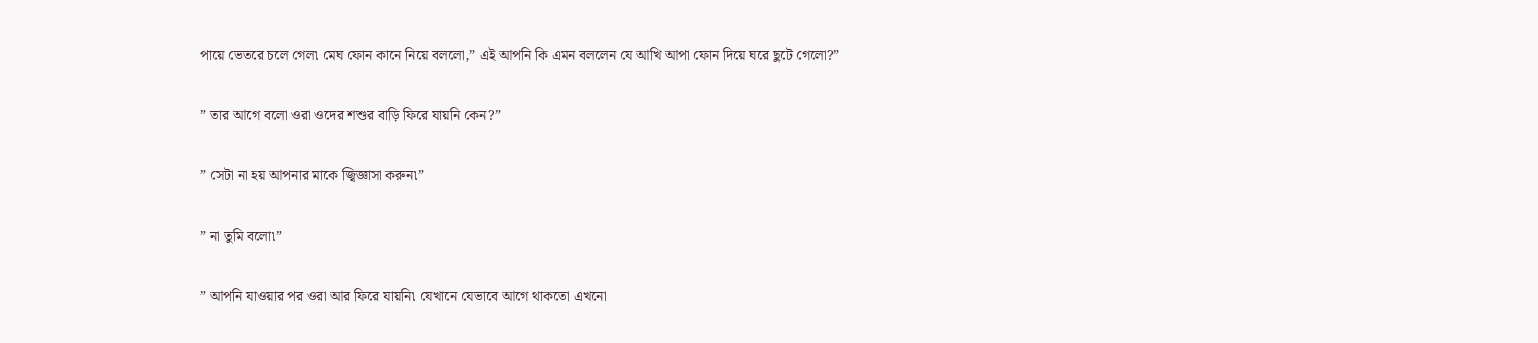পায়ে ভেতরে চলে গেল৷ মেঘ ফোন কানে নিয়ে বললো,” এই আপনি কি এমন বললেন যে আখি আপা ফোন দিয়ে ঘরে ছুটে গেলো?”

” তার আগে বলো ওরা ওদের শশুর বাড়ি ফিরে যায়নি কেন?”

” সেটা না হয় আপনার মাকে জ্বিজ্ঞাসা করুন৷”

” না তুমি বলো৷”

” আপনি যাওয়ার পর ওরা আর ফিরে যায়নি৷ যেখানে যেভাবে আগে থাকতো এখনো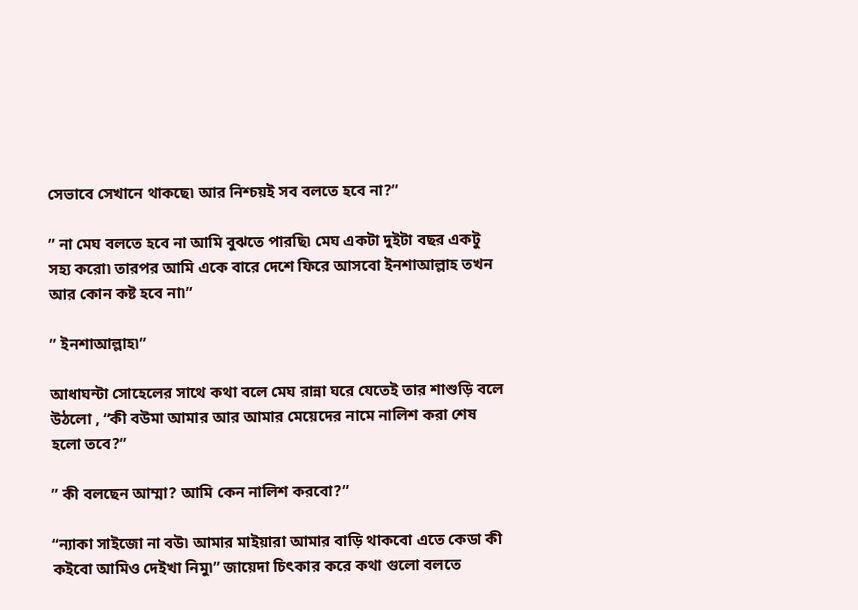সেভাবে সেখানে থাকছে৷ আর নিশ্চয়ই সব বলতে হবে না?”

” না মেঘ বলতে হবে না আমি বুঝতে পারছি৷ মেঘ একটা দুইটা বছর একটু সহ্য করো৷ তারপর আমি একে বারে দেশে ফিরে আসবো ইনশাআল্লাহ তখন আর কোন কষ্ট হবে না৷”

” ইনশাআল্লাহ৷”

আধাঘন্টা সোহেলের সাথে কথা বলে মেঘ রান্না ঘরে যেতেই তার শাশুড়ি বলে উঠলো , “কী বউমা আমার আর আমার মেয়েদের নামে নালিশ করা শেষ হলো তবে?”

” কী বলছেন আম্মা? আমি কেন নালিশ করবো?”

“ন্যাকা সাইজো না বউ৷ আমার মাইয়ারা আমার বাড়ি থাকবো এতে কেডা কী কইবো আমিও দেইখা নিমু৷” জায়েদা চিৎকার করে কথা গুলো বলতে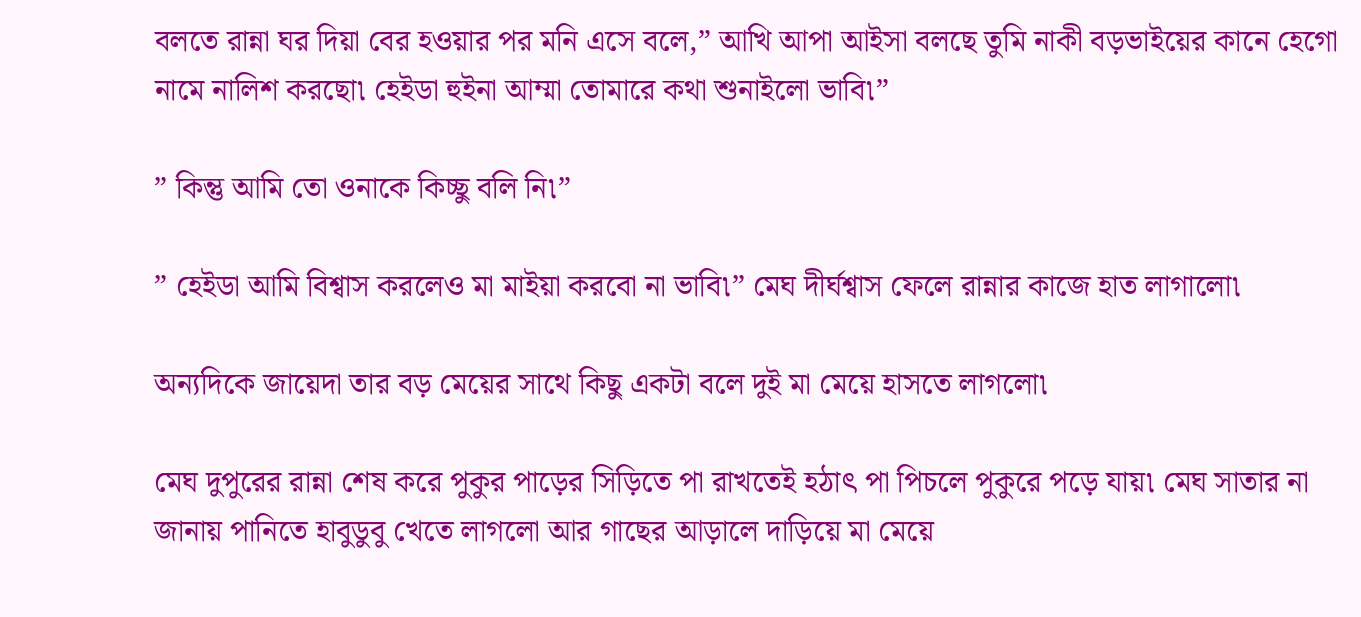বলতে রান্না ঘর দিয়া বের হওয়ার পর মনি এসে বলে,” আখি আপা আইসা বলছে তুমি নাকী বড়ভাইয়ের কানে হেগো নামে নালিশ করছো৷ হেইডা হুইনা আম্মা তোমারে কথা শুনাইলো ভাবি৷”

” কিন্তু আমি তো ওনাকে কিচ্ছু বলি নি৷”

” হেইডা আমি বিশ্বাস করলেও মা মাইয়া করবো না ভাবি৷” মেঘ দীর্ঘশ্বাস ফেলে রান্নার কাজে হাত লাগালো৷

অন্যদিকে জায়েদা তার বড় মেয়ের সাথে কিছু একটা বলে দুই মা মেয়ে হাসতে লাগলো৷

মেঘ দুপুরের রান্না শেষ করে পুকুর পাড়ের সিড়িতে পা রাখতেই হঠাৎ পা পিচলে পুকুরে পড়ে যায়৷ মেঘ সাতার না জানায় পানিতে হাবুডুবু খেতে লাগলো আর গাছের আড়ালে দাড়িয়ে মা মেয়ে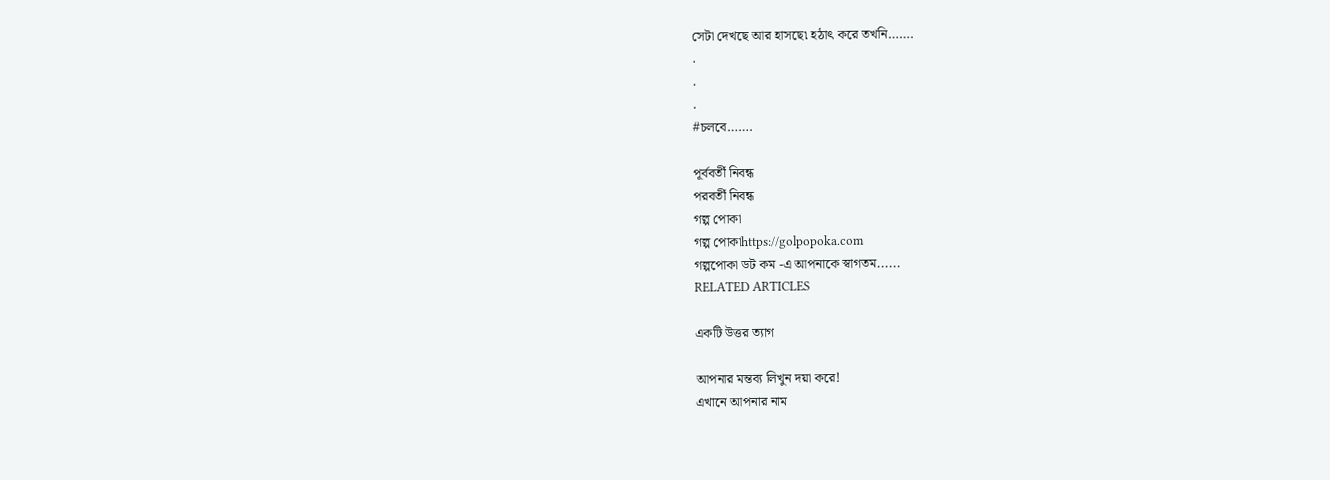সেটা দেখছে আর হাসছে৷ হঠাৎ করে তখনি…….
.
.
.
#চলবে…….

পূর্ববর্তী নিবন্ধ
পরবর্তী নিবন্ধ
গল্প পোকা
গল্প পোকাhttps://golpopoka.com
গল্পপোকা ডট কম -এ আপনাকে স্বাগতম......
RELATED ARTICLES

একটি উত্তর ত্যাগ

আপনার মন্তব্য লিখুন দয়া করে!
এখানে আপনার নাম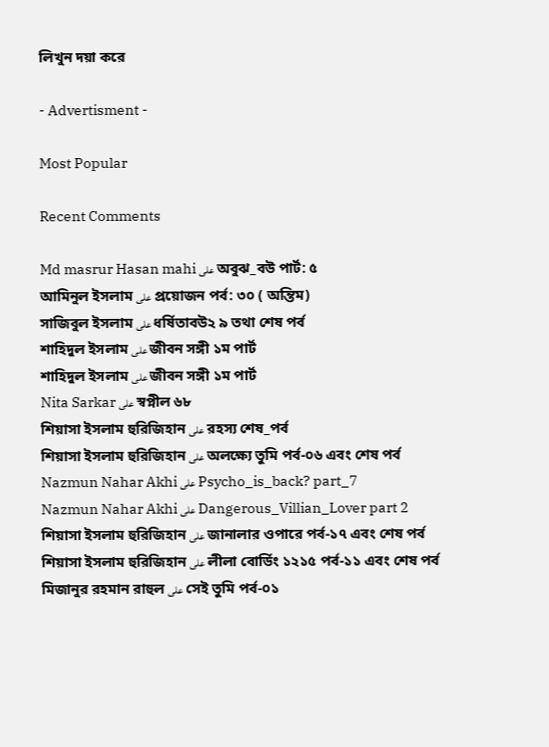লিখুন দয়া করে

- Advertisment -

Most Popular

Recent Comments

Md masrur Hasan mahi على অবুঝ_বউ পার্ট: ৫
আমিনুল ইসলাম على প্রয়োজন পর্ব: ৩০ ( অন্তিম)
সাজিবুল ইসলাম على ধর্ষিতাবউ২ ৯ তথা শেষ পর্ব
শাহিদুল ইসলাম على জীবন সঙ্গী ১ম পার্ট
শাহিদুল ইসলাম على জীবন সঙ্গী ১ম পার্ট
Nita Sarkar على স্বপ্নীল ৬৮
শিয়াসা ইসলাম হুরিজিহান على রহস্য শেষ_পর্ব
শিয়াসা ইসলাম হুরিজিহান على অলক্ষ্যে তুমি পর্ব-০৬ এবং শেষ পর্ব
Nazmun Nahar Akhi على Psycho_is_back? part_7
Nazmun Nahar Akhi على Dangerous_Villian_Lover part 2
শিয়াসা ইসলাম হুরিজিহান على জানালার ওপারে পর্ব-১৭ এবং শেষ পর্ব
শিয়াসা ইসলাম হুরিজিহান على লীলা বোর্ডিং ১২১৫ পর্ব-১১ এবং শেষ পর্ব
মিজানুর রহমান রাহুল على সেই তুমি পর্ব-০১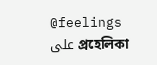@feelings على প্রহেলিকা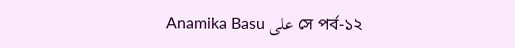Anamika Basu على সে পর্ব-১২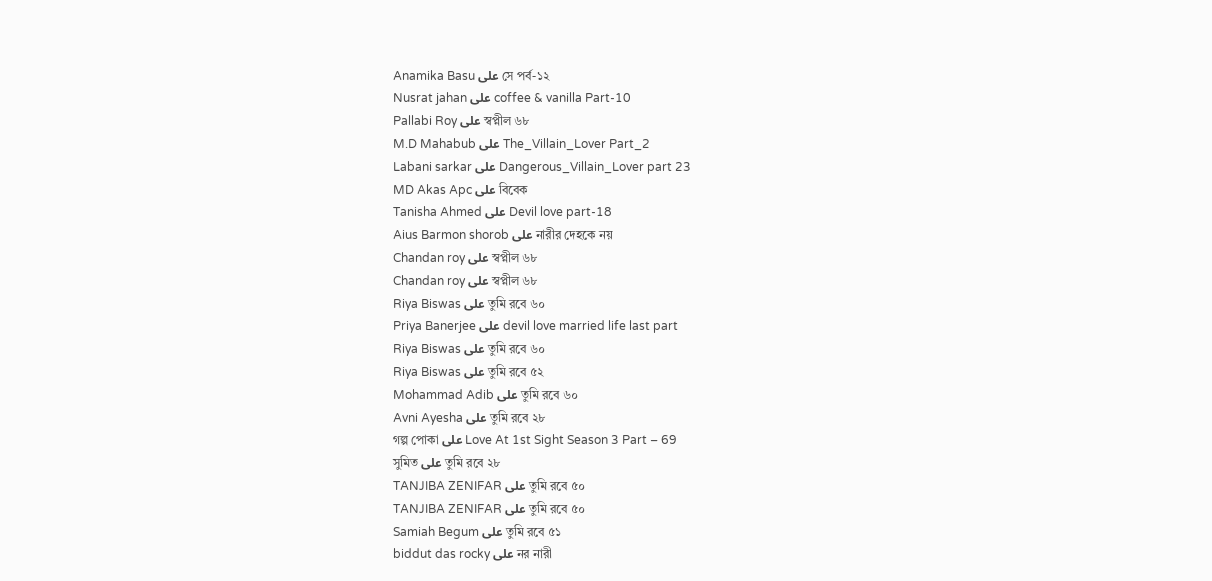Anamika Basu على সে পর্ব-১২
Nusrat jahan على coffee & vanilla Part-10
Pallabi Roy على স্বপ্নীল ৬৮
M.D Mahabub على The_Villain_Lover Part_2
Labani sarkar على Dangerous_Villain_Lover part 23
MD Akas Apc على বিবেক
Tanisha Ahmed على Devil love part-18
Aius Barmon shorob على নারীর দেহকে নয়
Chandan roy على স্বপ্নীল ৬৮
Chandan roy على স্বপ্নীল ৬৮
Riya Biswas على তুমি রবে ৬০
Priya Banerjee على devil love married life last part
Riya Biswas على তুমি রবে ৬০
Riya Biswas على তুমি রবে ৫২
Mohammad Adib على তুমি রবে ৬০
Avni Ayesha على তুমি রবে ২৮
গল্প পোকা على Love At 1st Sight Season 3 Part – 69
সুমিত على তুমি রবে ২৮
TANJIBA ZENIFAR على তুমি রবে ৫০
TANJIBA ZENIFAR على তুমি রবে ৫০
Samiah Begum على তুমি রবে ৫১
biddut das rocky على নর নারী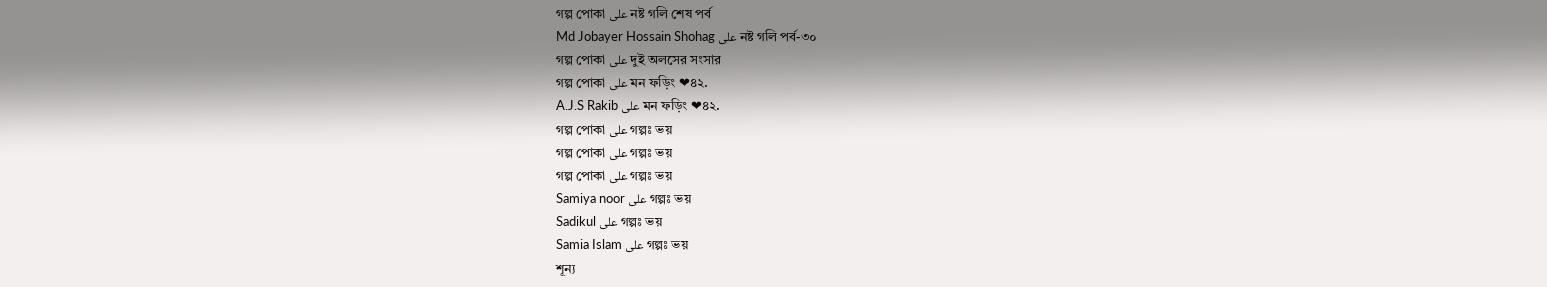গল্প পোকা على নষ্ট গলি শেষ পর্ব
Md Jobayer Hossain Shohag على নষ্ট গলি পর্ব-৩০
গল্প পোকা على দুই অলসের সংসার
গল্প পোকা على মন ফড়িং ❤৪২.
A.J.S Rakib على মন ফড়িং ❤৪২.
গল্প পোকা على গল্পঃ ভয়
গল্প পোকা على গল্পঃ ভয়
গল্প পোকা على গল্পঃ ভয়
Samiya noor على গল্পঃ ভয়
Sadikul على গল্পঃ ভয়
Samia Islam على গল্পঃ ভয়
শূন্য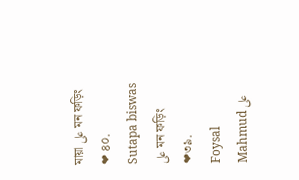মায়া على মন ফড়িং ❤ ৪০.
Sutapa biswas على মন ফড়িং ❤৩৯.
Foysal Mahmud على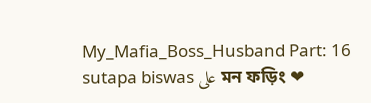My_Mafia_Boss_Husband Part: 16
sutapa biswas على মন ফড়িং ❤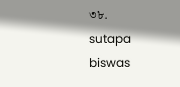৩৮.
sutapa biswas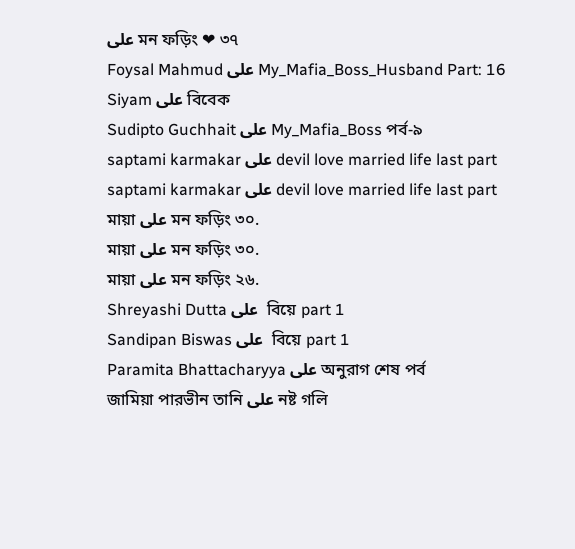على মন ফড়িং ❤ ৩৭
Foysal Mahmud على My_Mafia_Boss_Husband Part: 16
Siyam على বিবেক
Sudipto Guchhait على My_Mafia_Boss পর্ব-৯
saptami karmakar على devil love married life last part
saptami karmakar على devil love married life last part
মায়া على মন ফড়িং ৩০.
মায়া على মন ফড়িং ৩০.
মায়া على মন ফড়িং ২৬.
Shreyashi Dutta على  বিয়ে part 1
Sandipan Biswas على  বিয়ে part 1
Paramita Bhattacharyya على অনুরাগ শেষ পর্ব
জামিয়া পারভীন তানি على নষ্ট গলি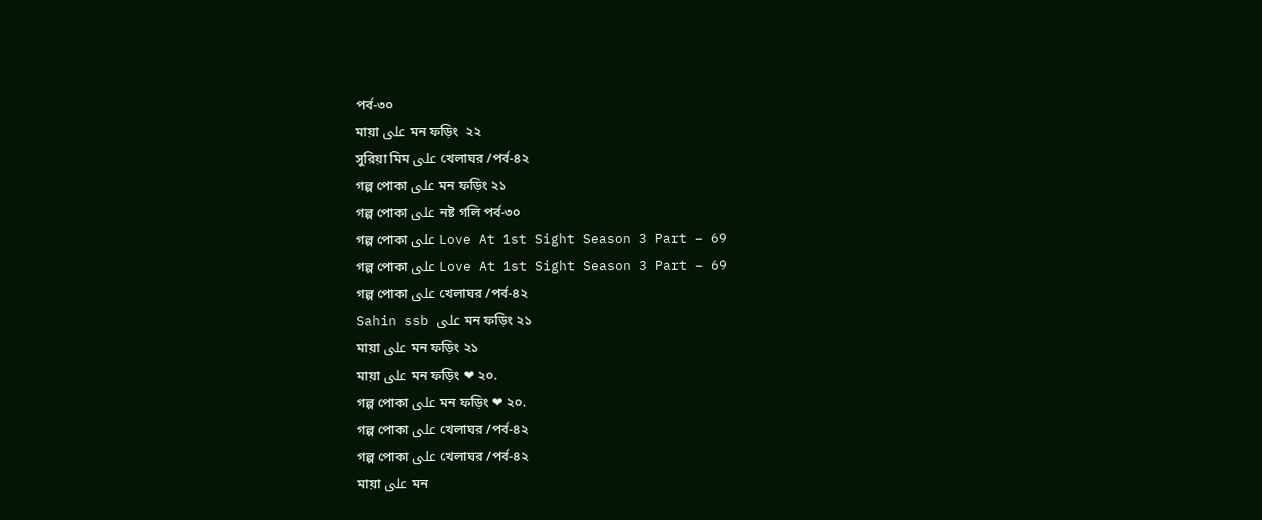পর্ব-৩০
মায়া على মন ফড়িং  ২২
সুরিয়া মিম على খেলাঘর /পর্ব-৪২
গল্প পোকা على মন ফড়িং ২১
গল্প পোকা على নষ্ট গলি পর্ব-৩০
গল্প পোকা على Love At 1st Sight Season 3 Part – 69
গল্প পোকা على Love At 1st Sight Season 3 Part – 69
গল্প পোকা على খেলাঘর /পর্ব-৪২
Sahin ssb على মন ফড়িং ২১
মায়া على মন ফড়িং ২১
মায়া على মন ফড়িং ❤ ২০.
গল্প পোকা على মন ফড়িং ❤ ২০.
গল্প পোকা على খেলাঘর /পর্ব-৪২
গল্প পোকা على খেলাঘর /পর্ব-৪২
মায়া على মন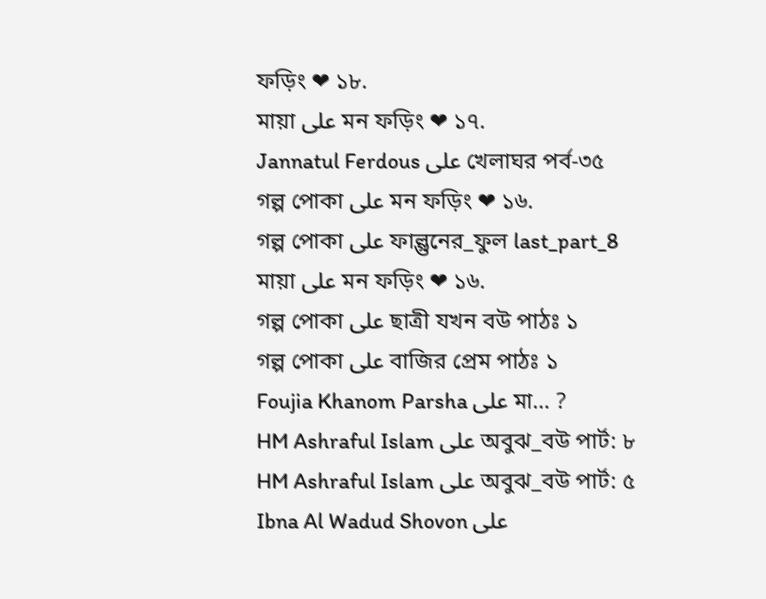ফড়িং ❤ ১৮.
মায়া على মন ফড়িং ❤ ১৭.
Jannatul Ferdous على খেলাঘর পর্ব-৩৫
গল্প পোকা على মন ফড়িং ❤ ১৬.
গল্প পোকা على ফাল্গুনের_ফুল last_part_8
মায়া على মন ফড়িং ❤ ১৬.
গল্প পোকা على ছাত্রী যখন বউ পাঠঃ ১
গল্প পোকা على বাজির প্রেম পাঠঃ ১
Foujia Khanom Parsha على মা… ?
HM Ashraful Islam على অবুঝ_বউ পার্ট: ৮
HM Ashraful Islam على অবুঝ_বউ পার্ট: ৫
Ibna Al Wadud Shovon على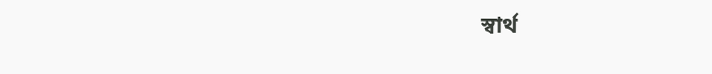স্বার্থ